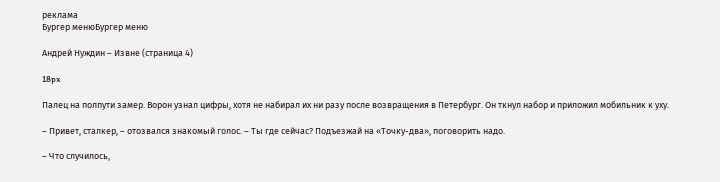реклама
Бургер менюБургер меню

Андрей Нуждин – Извне (страница 4)

18px

Палец на полпути замер. Ворон узнал цифры, хотя не набирал их ни разу после возвращения в Петербург. Он ткнул набор и приложил мобильник к уху.

– Привет, сталкер, – отозвался знакомый голос. – Ты где сейчас? Подъезжай на «Точку-два», поговорить надо.

– Что случилось,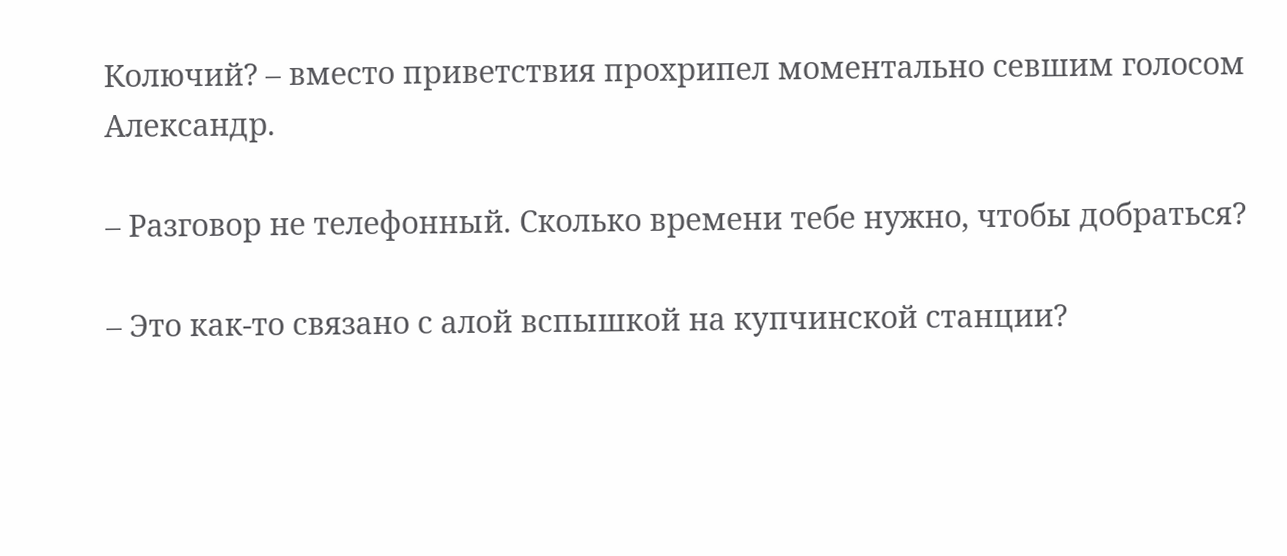Колючий? – вместо приветствия прохрипел моментально севшим голосом Александр.

– Разговор не телефонный. Сколько времени тебе нужно, чтобы добраться?

– Это как-то связано с алой вспышкой на купчинской станции?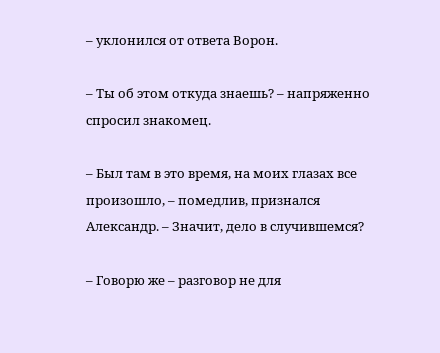– уклонился от ответа Ворон.

– Ты об этом откуда знаешь? – напряженно спросил знакомец.

– Был там в это время, на моих глазах все произошло, – помедлив, признался Александр. – Значит, дело в случившемся?

– Говорю же – разговор не для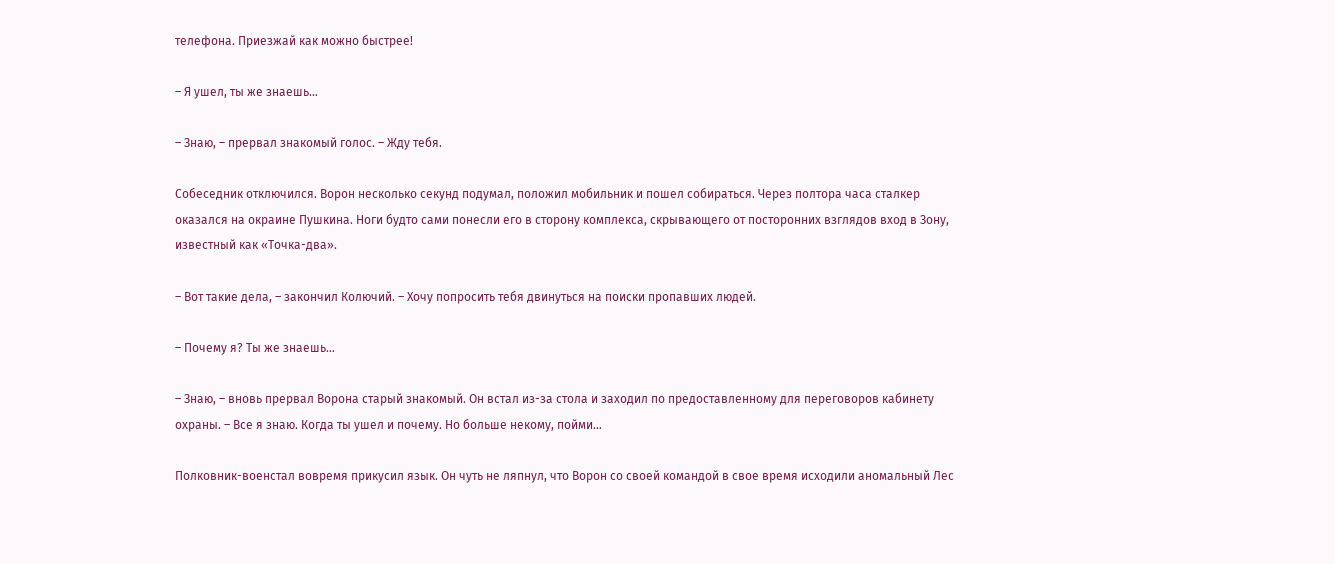телефона. Приезжай как можно быстрее!

– Я ушел, ты же знаешь…

– Знаю, – прервал знакомый голос. – Жду тебя.

Собеседник отключился. Ворон несколько секунд подумал, положил мобильник и пошел собираться. Через полтора часа сталкер оказался на окраине Пушкина. Ноги будто сами понесли его в сторону комплекса, скрывающего от посторонних взглядов вход в Зону, известный как «Точка-два».

– Вот такие дела, – закончил Колючий. – Хочу попросить тебя двинуться на поиски пропавших людей.

– Почему я? Ты же знаешь…

– Знаю, – вновь прервал Ворона старый знакомый. Он встал из-за стола и заходил по предоставленному для переговоров кабинету охраны. – Все я знаю. Когда ты ушел и почему. Но больше некому, пойми…

Полковник-военстал вовремя прикусил язык. Он чуть не ляпнул, что Ворон со своей командой в свое время исходили аномальный Лес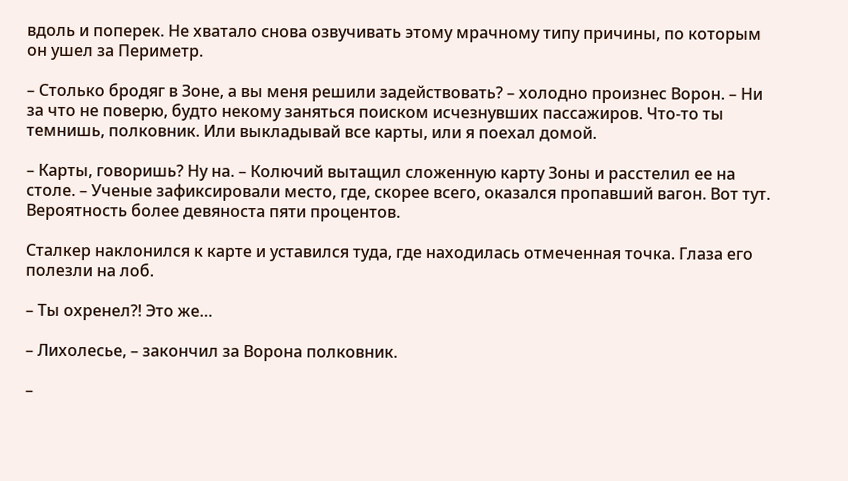вдоль и поперек. Не хватало снова озвучивать этому мрачному типу причины, по которым он ушел за Периметр.

– Столько бродяг в Зоне, а вы меня решили задействовать? – холодно произнес Ворон. – Ни за что не поверю, будто некому заняться поиском исчезнувших пассажиров. Что-то ты темнишь, полковник. Или выкладывай все карты, или я поехал домой.

– Карты, говоришь? Ну на. – Колючий вытащил сложенную карту Зоны и расстелил ее на столе. – Ученые зафиксировали место, где, скорее всего, оказался пропавший вагон. Вот тут. Вероятность более девяноста пяти процентов.

Сталкер наклонился к карте и уставился туда, где находилась отмеченная точка. Глаза его полезли на лоб.

– Ты охренел?! Это же…

– Лихолесье, – закончил за Ворона полковник.

–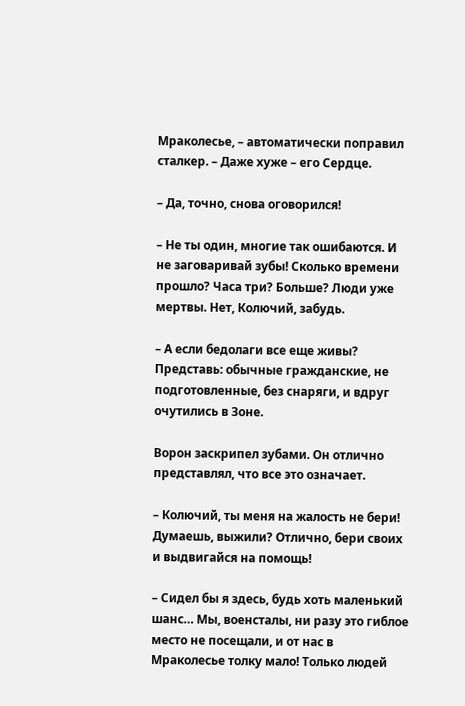Мраколесье, – автоматически поправил сталкер. – Даже хуже – его Сердце.

– Да, точно, снова оговорился!

– Не ты один, многие так ошибаются. И не заговаривай зубы! Сколько времени прошло? Часа три? Больше? Люди уже мертвы. Нет, Колючий, забудь.

– А если бедолаги все еще живы? Представь: обычные гражданские, не подготовленные, без снаряги, и вдруг очутились в Зоне.

Ворон заскрипел зубами. Он отлично представлял, что все это означает.

– Колючий, ты меня на жалость не бери! Думаешь, выжили? Отлично, бери своих и выдвигайся на помощь!

– Сидел бы я здесь, будь хоть маленький шанс… Мы, военсталы, ни разу это гиблое место не посещали, и от нас в Мраколесье толку мало! Только людей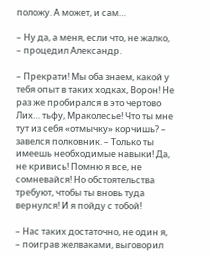положу. А может, и сам…

– Ну да, а меня, если что, не жалко, – процедил Александр.

– Прекрати! Мы оба знаем, какой у тебя опыт в таких ходках, Ворон! Не раз же пробирался в это чертово Лих… тьфу, Мраколесье! Что ты мне тут из себя «отмычку» корчишь? – завелся полковник. – Только ты имеешь необходимые навыки! Да, не кривись! Помню я все, не сомневайся! Но обстоятельства требуют, чтобы ты вновь туда вернулся! И я пойду с тобой!

– Нас таких достаточно, не один я, – поиграв желваками, выговорил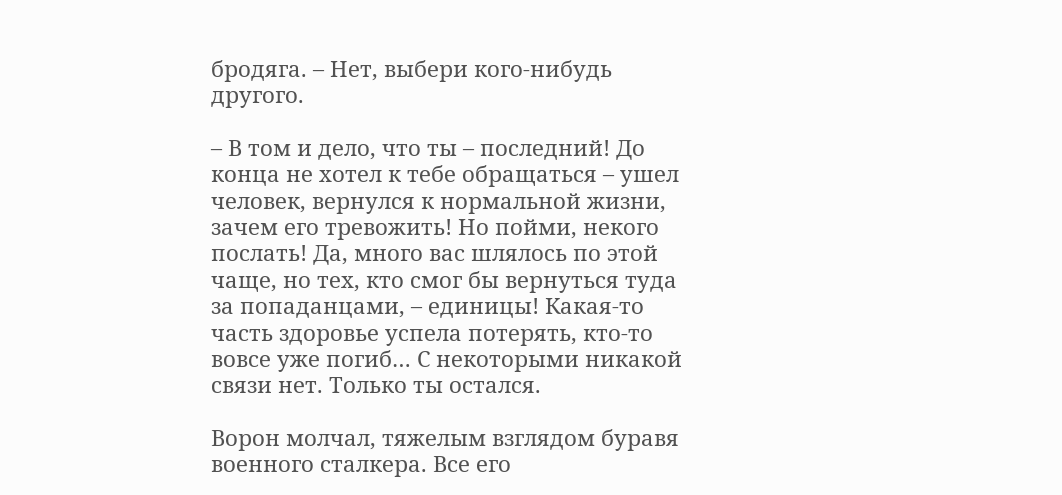бродяга. – Нет, выбери кого-нибудь другого.

– В том и дело, что ты – последний! До конца не хотел к тебе обращаться – ушел человек, вернулся к нормальной жизни, зачем его тревожить! Но пойми, некого послать! Да, много вас шлялось по этой чаще, но тех, кто смог бы вернуться туда за попаданцами, – единицы! Какая-то часть здоровье успела потерять, кто-то вовсе уже погиб… С некоторыми никакой связи нет. Только ты остался.

Ворон молчал, тяжелым взглядом буравя военного сталкера. Все его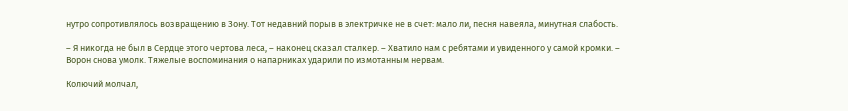нутро сопротивлялось возвращению в Зону. Тот недавний порыв в электричке не в счет: мало ли, песня навеяла, минутная слабость.

– Я никогда не был в Сердце этого чертова леса, – наконец сказал сталкер. – Хватило нам с ребятами и увиденного у самой кромки. – Ворон снова умолк. Тяжелые воспоминания о напарниках ударили по измотанным нервам.

Колючий молчал,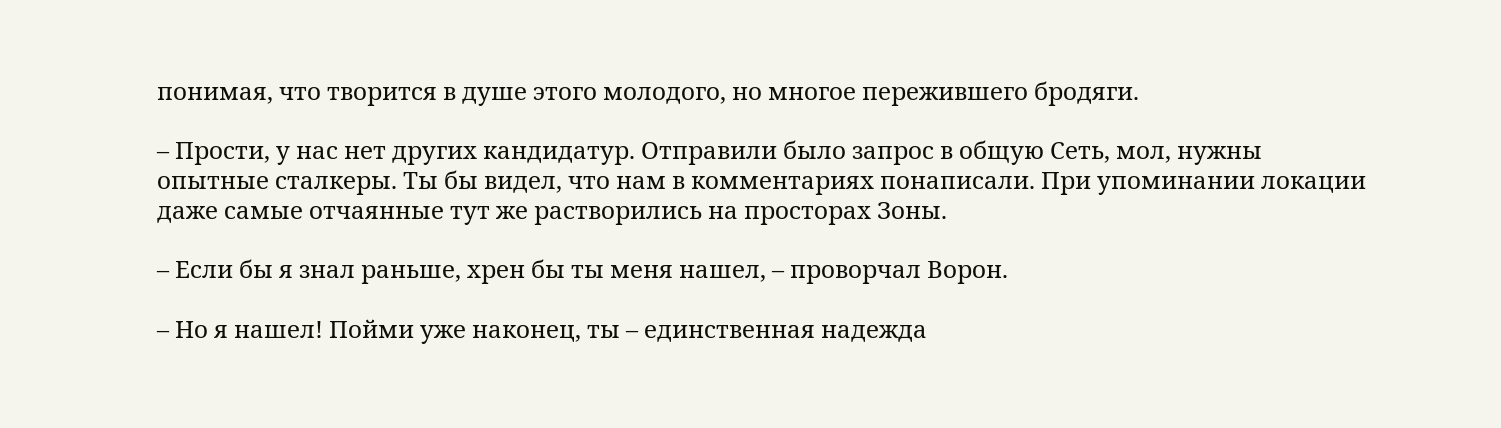понимая, что творится в душе этого молодого, но многое пережившего бродяги.

– Прости, у нас нет других кандидатур. Отправили было запрос в общую Сеть, мол, нужны опытные сталкеры. Ты бы видел, что нам в комментариях понаписали. При упоминании локации даже самые отчаянные тут же растворились на просторах Зоны.

– Если бы я знал раньше, хрен бы ты меня нашел, – проворчал Ворон.

– Но я нашел! Пойми уже наконец, ты – единственная надежда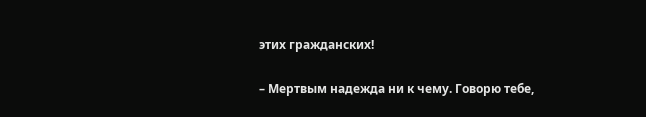этих гражданских!

– Мертвым надежда ни к чему. Говорю тебе,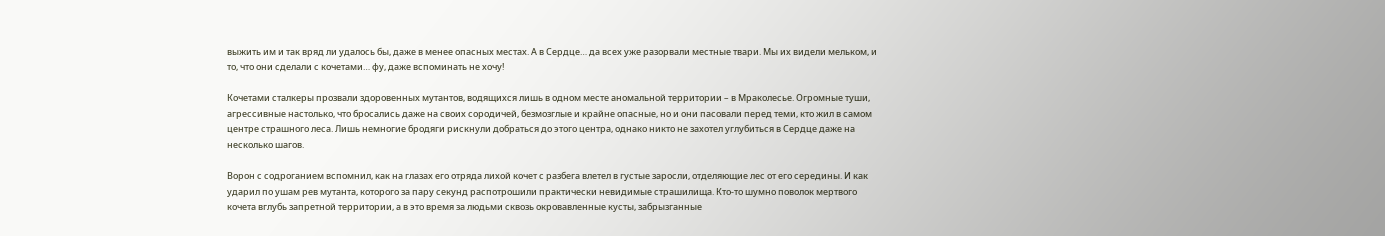выжить им и так вряд ли удалось бы, даже в менее опасных местах. А в Сердце… да всех уже разорвали местные твари. Мы их видели мельком, и то, что они сделали с кочетами… фу, даже вспоминать не хочу!

Кочетами сталкеры прозвали здоровенных мутантов, водящихся лишь в одном месте аномальной территории – в Мраколесье. Огромные туши, агрессивные настолько, что бросались даже на своих сородичей, безмозглые и крайне опасные, но и они пасовали перед теми, кто жил в самом центре страшного леса. Лишь немногие бродяги рискнули добраться до этого центра, однако никто не захотел углубиться в Сердце даже на несколько шагов.

Ворон с содроганием вспомнил, как на глазах его отряда лихой кочет с разбега влетел в густые заросли, отделяющие лес от его середины. И как ударил по ушам рев мутанта, которого за пару секунд распотрошили практически невидимые страшилища. Кто-то шумно поволок мертвого кочета вглубь запретной территории, а в это время за людьми сквозь окровавленные кусты, забрызганные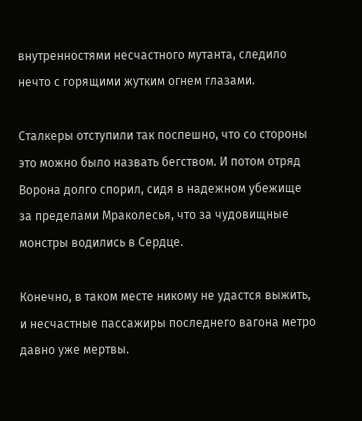внутренностями несчастного мутанта, следило нечто с горящими жутким огнем глазами.

Сталкеры отступили так поспешно, что со стороны это можно было назвать бегством. И потом отряд Ворона долго спорил, сидя в надежном убежище за пределами Мраколесья, что за чудовищные монстры водились в Сердце.

Конечно, в таком месте никому не удастся выжить, и несчастные пассажиры последнего вагона метро давно уже мертвы.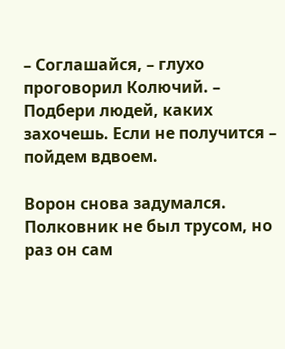– Соглашайся, – глухо проговорил Колючий. – Подбери людей, каких захочешь. Если не получится – пойдем вдвоем.

Ворон снова задумался. Полковник не был трусом, но раз он сам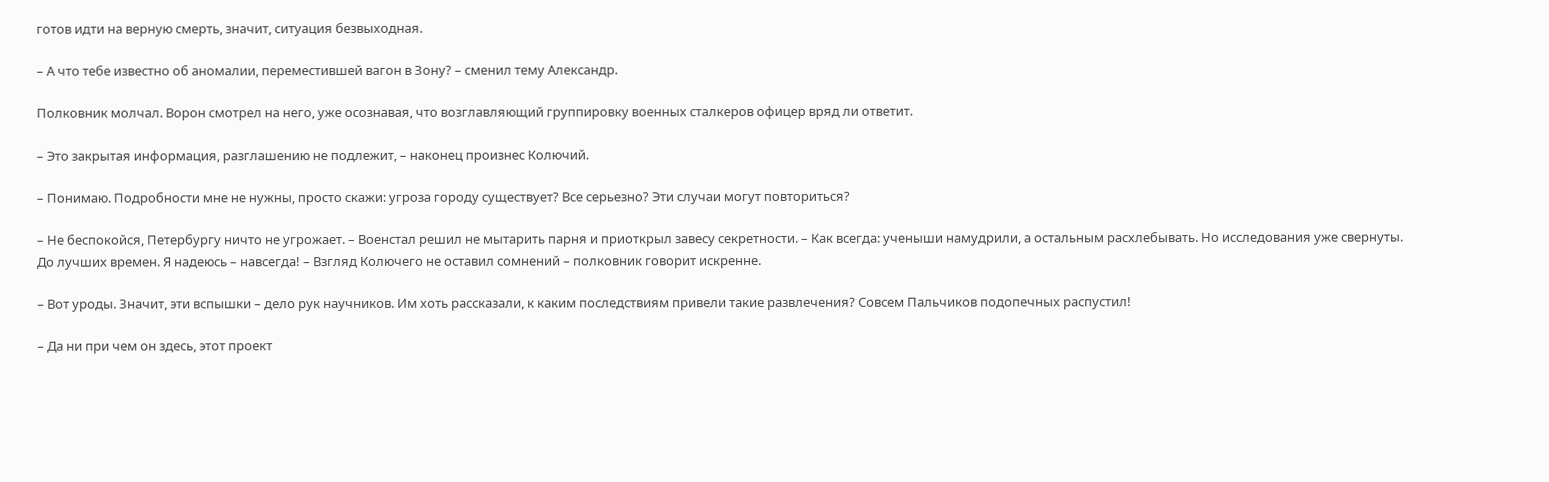готов идти на верную смерть, значит, ситуация безвыходная.

– А что тебе известно об аномалии, переместившей вагон в Зону? – сменил тему Александр.

Полковник молчал. Ворон смотрел на него, уже осознавая, что возглавляющий группировку военных сталкеров офицер вряд ли ответит.

– Это закрытая информация, разглашению не подлежит, – наконец произнес Колючий.

– Понимаю. Подробности мне не нужны, просто скажи: угроза городу существует? Все серьезно? Эти случаи могут повториться?

– Не беспокойся, Петербургу ничто не угрожает. – Военстал решил не мытарить парня и приоткрыл завесу секретности. – Как всегда: ученыши намудрили, а остальным расхлебывать. Но исследования уже свернуты. До лучших времен. Я надеюсь – навсегда! – Взгляд Колючего не оставил сомнений – полковник говорит искренне.

– Вот уроды. Значит, эти вспышки – дело рук научников. Им хоть рассказали, к каким последствиям привели такие развлечения? Совсем Пальчиков подопечных распустил!

– Да ни при чем он здесь, этот проект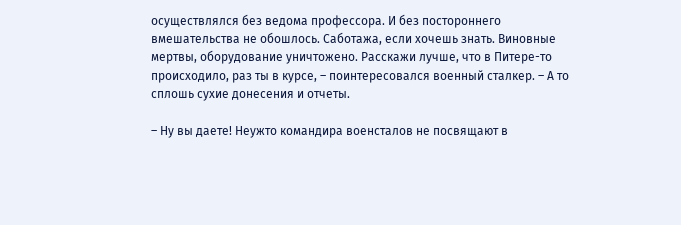осуществлялся без ведома профессора. И без постороннего вмешательства не обошлось. Саботажа, если хочешь знать. Виновные мертвы, оборудование уничтожено. Расскажи лучше, что в Питере-то происходило, раз ты в курсе, – поинтересовался военный сталкер. – А то сплошь сухие донесения и отчеты.

– Ну вы даете! Неужто командира военсталов не посвящают в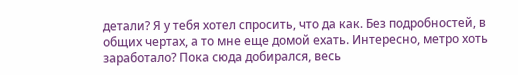детали? Я у тебя хотел спросить, что да как. Без подробностей, в общих чертах, а то мне еще домой ехать. Интересно, метро хоть заработало? Пока сюда добирался, весь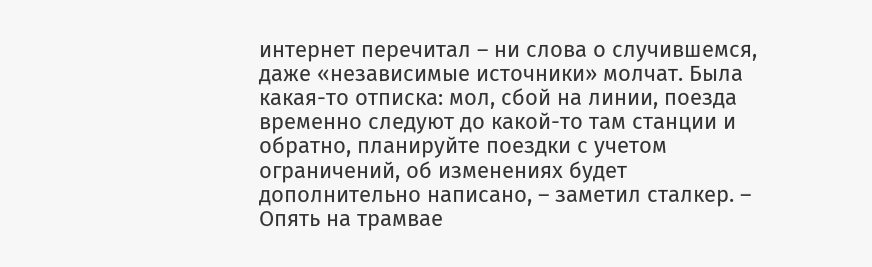интернет перечитал – ни слова о случившемся, даже «независимые источники» молчат. Была какая-то отписка: мол, сбой на линии, поезда временно следуют до какой-то там станции и обратно, планируйте поездки с учетом ограничений, об изменениях будет дополнительно написано, – заметил сталкер. – Опять на трамвае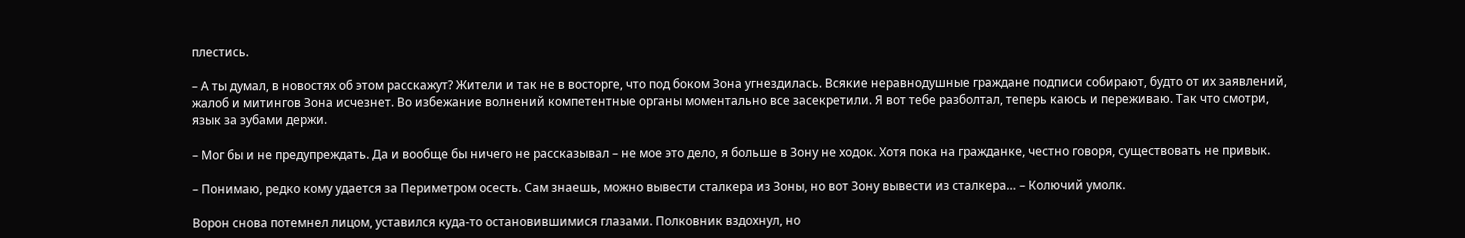плестись.

– А ты думал, в новостях об этом расскажут? Жители и так не в восторге, что под боком Зона угнездилась. Всякие неравнодушные граждане подписи собирают, будто от их заявлений, жалоб и митингов Зона исчезнет. Во избежание волнений компетентные органы моментально все засекретили. Я вот тебе разболтал, теперь каюсь и переживаю. Так что смотри, язык за зубами держи.

– Мог бы и не предупреждать. Да и вообще бы ничего не рассказывал – не мое это дело, я больше в Зону не ходок. Хотя пока на гражданке, честно говоря, существовать не привык.

– Понимаю, редко кому удается за Периметром осесть. Сам знаешь, можно вывести сталкера из Зоны, но вот Зону вывести из сталкера… – Колючий умолк.

Ворон снова потемнел лицом, уставился куда-то остановившимися глазами. Полковник вздохнул, но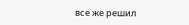все же решил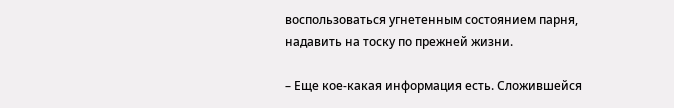воспользоваться угнетенным состоянием парня, надавить на тоску по прежней жизни.

– Еще кое-какая информация есть. Сложившейся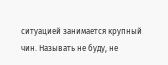ситуацией занимается крупный чин. Называть не буду, не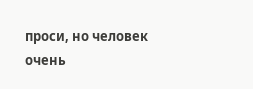проси, но человек очень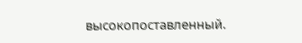высокопоставленный.